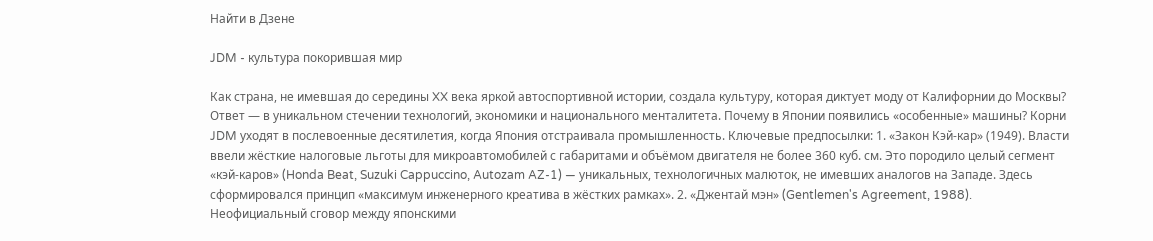Найти в Дзене

JDM - культура покорившая мир

Как страна, не имевшая до середины XX века яркой автоспортивной истории, создала культуру, которая диктует моду от Калифорнии до Москвы? Ответ — в уникальном стечении технологий, экономики и национального менталитета. Почему в Японии появились «особенные» машины? Корни JDM уходят в послевоенные десятилетия, когда Япония отстраивала промышленность. Ключевые предпосылки: 1. «Закон Кэй-кар» (1949). Власти ввели жёсткие налоговые льготы для микроавтомобилей с габаритами и объёмом двигателя не более 360 куб. см. Это породило целый сегмент «кэй-каров» (Honda Beat, Suzuki Cappuccino, Autozam AZ-1) — уникальных, технологичных малюток, не имевших аналогов на Западе. Здесь сформировался принцип «максимум инженерного креатива в жёстких рамках». 2. «Джентай мэн» (Gentlemen's Agreement, 1988). Неофициальный сговор между японскими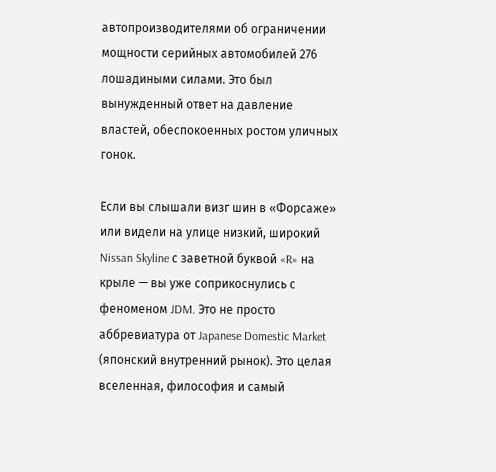автопроизводителями об ограничении мощности серийных автомобилей 276 лошадиными силами. Это был вынужденный ответ на давление властей, обеспокоенных ростом уличных гонок.

Если вы слышали визг шин в «Форсаже» или видели на улице низкий, широкий Nissan Skyline с заветной буквой «R» на крыле — вы уже соприкоснулись с феноменом JDM. Это не просто аббревиатура от Japanese Domestic Market (японский внутренний рынок). Это целая вселенная, философия и самый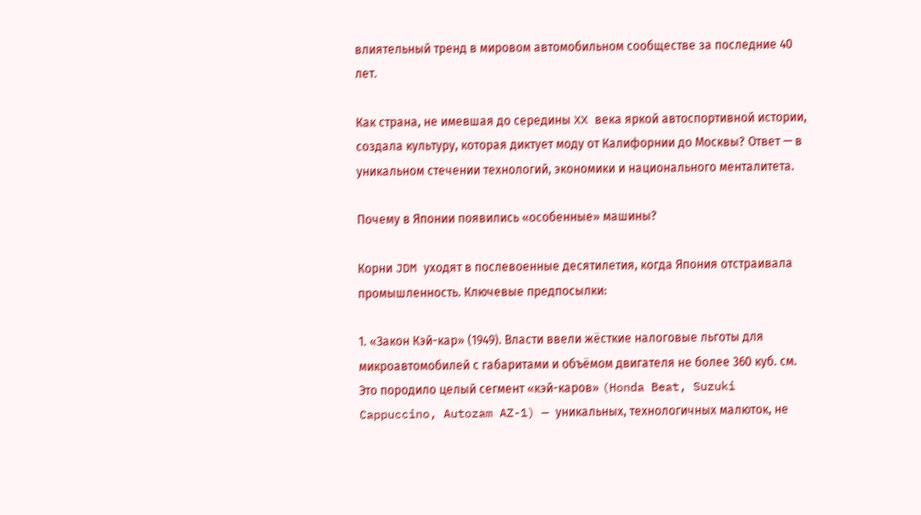влиятельный тренд в мировом автомобильном сообществе за последние 40 лет.

Как страна, не имевшая до середины XX века яркой автоспортивной истории, создала культуру, которая диктует моду от Калифорнии до Москвы? Ответ — в уникальном стечении технологий, экономики и национального менталитета.

Почему в Японии появились «особенные» машины?

Корни JDM уходят в послевоенные десятилетия, когда Япония отстраивала промышленность. Ключевые предпосылки:

1. «Закон Кэй-кар» (1949). Власти ввели жёсткие налоговые льготы для микроавтомобилей с габаритами и объёмом двигателя не более 360 куб. см. Это породило целый сегмент «кэй-каров» (Honda Beat, Suzuki Cappuccino, Autozam AZ-1) — уникальных, технологичных малюток, не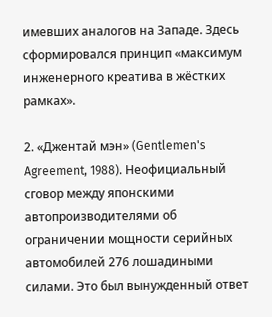имевших аналогов на Западе. Здесь сформировался принцип «максимум инженерного креатива в жёстких рамках».

2. «Джентай мэн» (Gentlemen's Agreement, 1988). Неофициальный сговор между японскими автопроизводителями об ограничении мощности серийных автомобилей 276 лошадиными силами. Это был вынужденный ответ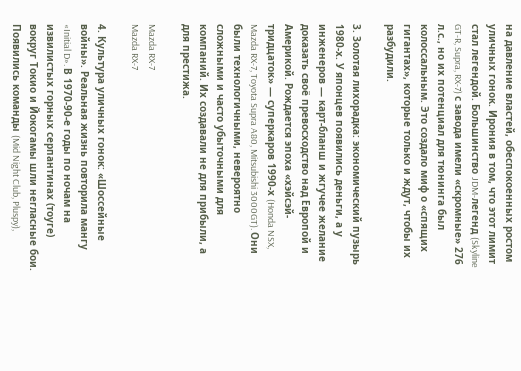на давление властей, обеспокоенных ростом уличных гонок. Ирония в том, что этот лимит стал легендой. Большинство JDM-легенд (Skyline GT-R, Supra, RX-7) с завода имели «скромные» 276 л.с., но их потенциал для тюнинга был колоссальным. Это создало миф о «спящих гигантах», которые только и ждут, чтобы их разбудили.

3. Золотая лихорадка: экономический пузырь 1980-х. У японцев появились деньги, а у инженеров — карт-бланш и жгучее желание доказать своё превосходство над Европой и Америкой. Рождается эпоха «хэйсэй-тридцаток» — суперкаров 1990-х (Honda NSX, Mazda RX-7, Toyota Supra A80, Mitsubishi 3000GT). Они были технологичными, невероятно сложными и часто убыточными для компаний. Их создавали не для прибыли, а для престижа.

Mazda RX-7
Mazda RX-7

4. Культура уличных гонок: «Шоссейные войны». Реальная жизнь повторила мангу «Initial D». В 1970-90-е годы по ночам на извилистых горных серпантинах (тоуге) вокруг Токио и Йокогамы шли негласные бои. Появились команды (Mid Night Club, Pluspy),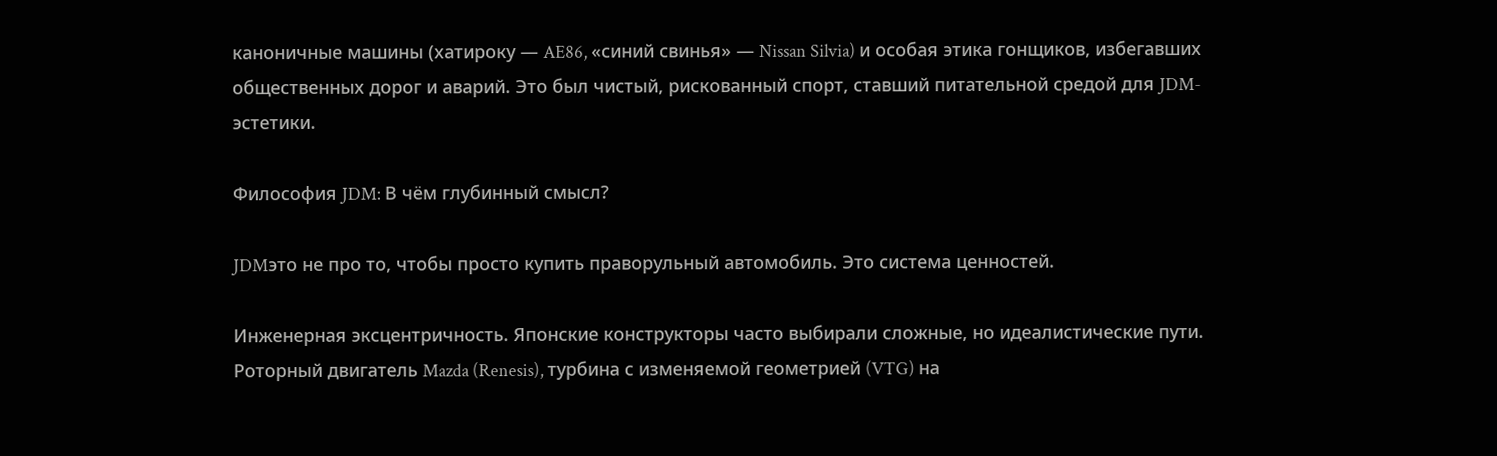каноничные машины (хатироку — AE86, «синий свинья» — Nissan Silvia) и особая этика гонщиков, избегавших общественных дорог и аварий. Это был чистый, рискованный спорт, ставший питательной средой для JDM-эстетики.

Философия JDM: В чём глубинный смысл?

JDMэто не про то, чтобы просто купить праворульный автомобиль. Это система ценностей.

Инженерная эксцентричность. Японские конструкторы часто выбирали сложные, но идеалистические пути. Роторный двигатель Mazda (Renesis), турбина с изменяемой геометрией (VTG) на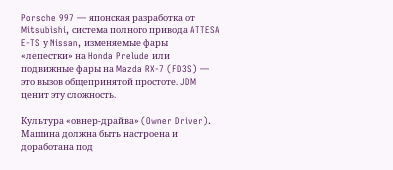Porsche 997 — японская разработка от Mitsubishi, система полного привода ATTESA E-TS у Nissan, изменяемые фары «лепестки» на Honda Prelude или подвижные фары на Mazda RX-7 (FD3S) — это вызов общепринятой простоте. JDM ценит эту сложность.

Культура «овнер-драйва» (Owner Driver). Машина должна быть настроена и доработана под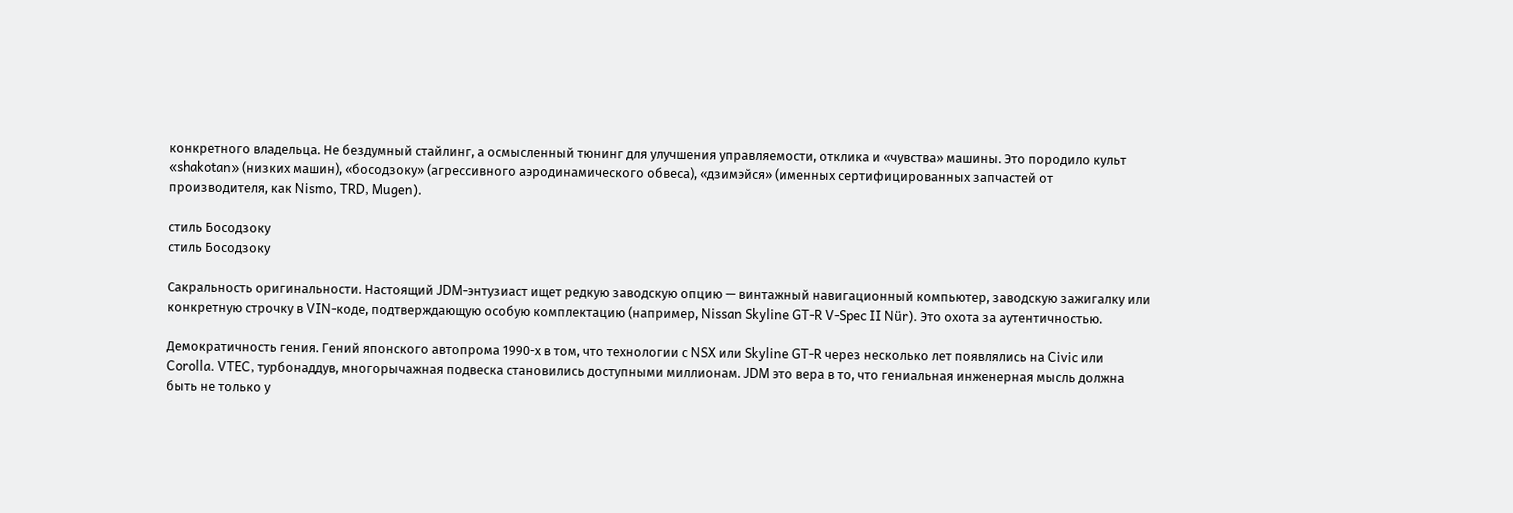конкретного владельца. Не бездумный стайлинг, а осмысленный тюнинг для улучшения управляемости, отклика и «чувства» машины. Это породило культ «shakotan» (низких машин), «боcодзоку» (агрессивного аэродинамического обвеса), «дзимэйся» (именных сертифицированных запчастей от производителя, как Nismo, TRD, Mugen).

стиль Босодзоку
стиль Босодзоку

Сакральность оригинальности. Настоящий JDM-энтузиаст ищет редкую заводскую опцию — винтажный навигационный компьютер, заводскую зажигалку или конкретную строчку в VIN-коде, подтверждающую особую комплектацию (например, Nissan Skyline GT-R V-Spec II Nür). Это охота за аутентичностью.

Демократичность гения. Гений японского автопрома 1990-х в том, что технологии с NSX или Skyline GT-R через несколько лет появлялись на Civic или Corolla. VTEC, турбонаддув, многорычажная подвеска становились доступными миллионам. JDM это вера в то, что гениальная инженерная мысль должна быть не только у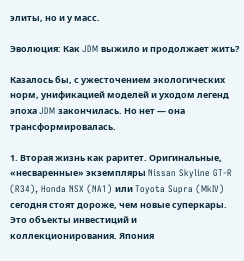элиты, но и у масс.

Эволюция: Как JDM выжило и продолжает жить?

Казалось бы, с ужесточением экологических норм, унификацией моделей и уходом легенд эпоха JDM закончилась. Но нет — она трансформировалась.

1. Вторая жизнь как раритет. Оригинальные, «несваренные» экземпляры Nissan Skyline GT-R (R34), Honda NSX (NA1) или Toyota Supra (MkIV) сегодня стоят дороже, чем новые суперкары. Это объекты инвестиций и коллекционирования. Япония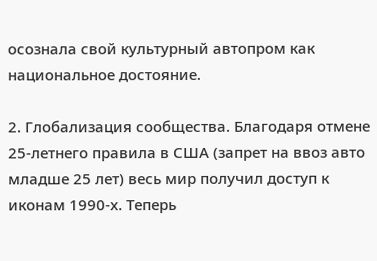осознала свой культурный автопром как национальное достояние.

2. Глобализация сообщества. Благодаря отмене 25-летнего правила в США (запрет на ввоз авто младше 25 лет) весь мир получил доступ к иконам 1990-х. Теперь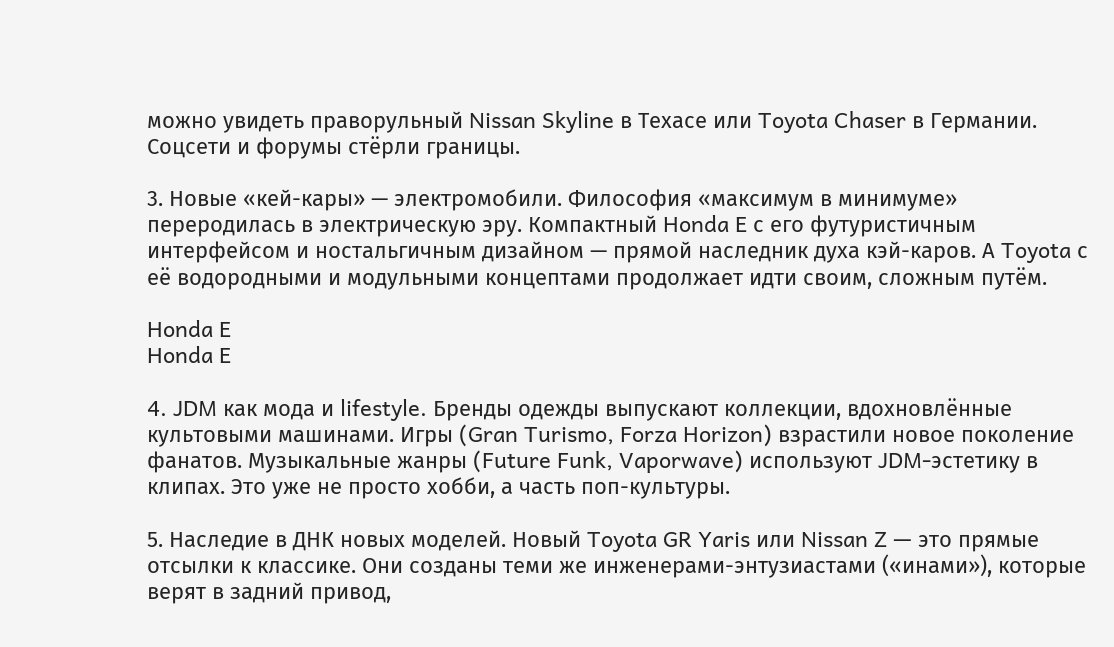можно увидеть праворульный Nissan Skyline в Техасе или Toyota Chaser в Германии. Соцсети и форумы стёрли границы.

3. Новые «кей-кары» — электромобили. Философия «максимум в минимуме» переродилась в электрическую эру. Компактный Honda E с его футуристичным интерфейсом и ностальгичным дизайном — прямой наследник духа кэй-каров. А Toyota с её водородными и модульными концептами продолжает идти своим, сложным путём.

Honda E
Honda E

4. JDM как мода и lifestyle. Бренды одежды выпускают коллекции, вдохновлённые культовыми машинами. Игры (Gran Turismo, Forza Horizon) взрастили новое поколение фанатов. Музыкальные жанры (Future Funk, Vaporwave) используют JDM-эстетику в клипах. Это уже не просто хобби, а часть поп-культуры.

5. Наследие в ДНК новых моделей. Новый Toyota GR Yaris или Nissan Z — это прямые отсылки к классике. Они созданы теми же инженерами-энтузиастами («инами»), которые верят в задний привод,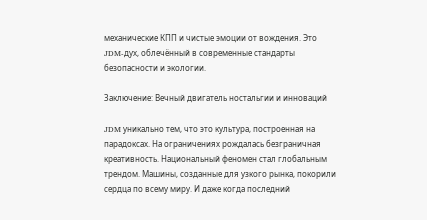механические КПП и чистые эмоции от вождения. Это JDM-дух, облечённый в современные стандарты безопасности и экологии.

Заключение: Вечный двигатель ностальгии и инноваций

JDM уникально тем, что это культура, построенная на парадоксах. На ограничениях рождалась безграничная креативность. Национальный феномен стал глобальным трендом. Машины, созданные для узкого рынка, покорили сердца по всему миру. И даже когда последний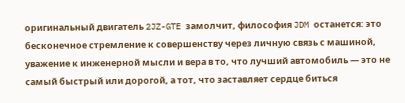оригинальный двигатель 2JZ-GTE замолчит, философия JDM останется: это бесконечное стремление к совершенству через личную связь с машиной, уважение к инженерной мысли и вера в то, что лучший автомобиль — это не самый быстрый или дорогой, а тот, что заставляет сердце биться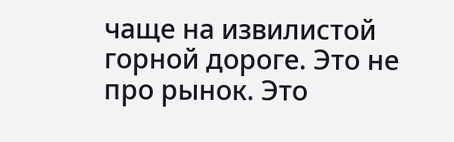чаще на извилистой горной дороге. Это не про рынок. Это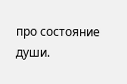про состояние души.